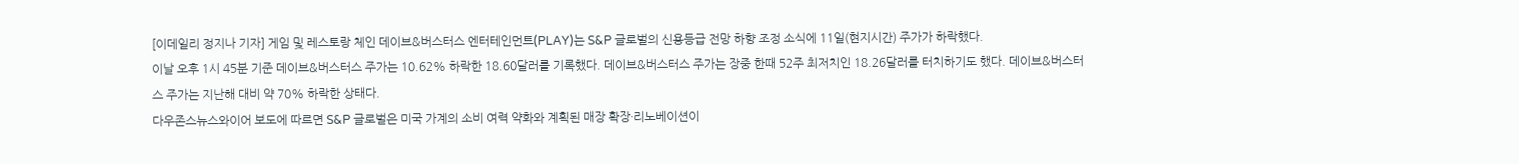[이데일리 정지나 기자] 게임 및 레스토랑 체인 데이브&버스터스 엔터테인먼트(PLAY)는 S&P 글로벌의 신용등급 전망 하향 조정 소식에 11일(현지시간) 주가가 하락했다.
이날 오후 1시 45분 기준 데이브&버스터스 주가는 10.62% 하락한 18.60달러를 기록했다. 데이브&버스터스 주가는 장중 한때 52주 최저치인 18.26달러를 터치하기도 했다. 데이브&버스터스 주가는 지난해 대비 약 70% 하락한 상태다.
다우존스뉴스와이어 보도에 따르면 S&P 글로벌은 미국 가계의 소비 여력 약화와 계획된 매장 확장·리노베이션이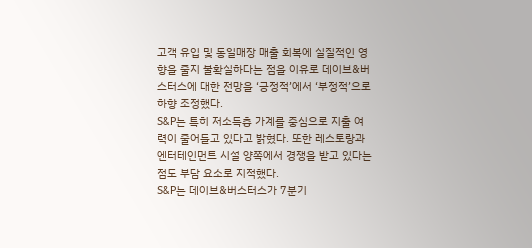고객 유입 및 동일매장 매출 회복에 실질적인 영향을 줄지 불확실하다는 점을 이유로 데이브&버스터스에 대한 전망을 ‘긍정적’에서 ‘부정적’으로 하향 조정했다.
S&P는 특히 저소득층 가계를 중심으로 지출 여력이 줄어들고 있다고 밝혔다. 또한 레스토랑과 엔터테인먼트 시설 양쪽에서 경쟁을 받고 있다는 점도 부담 요소로 지적했다.
S&P는 데이브&버스터스가 7분기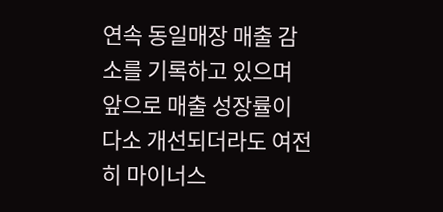연속 동일매장 매출 감소를 기록하고 있으며 앞으로 매출 성장률이 다소 개선되더라도 여전히 마이너스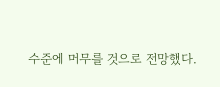수준에 머무를 것으로 전망했다.